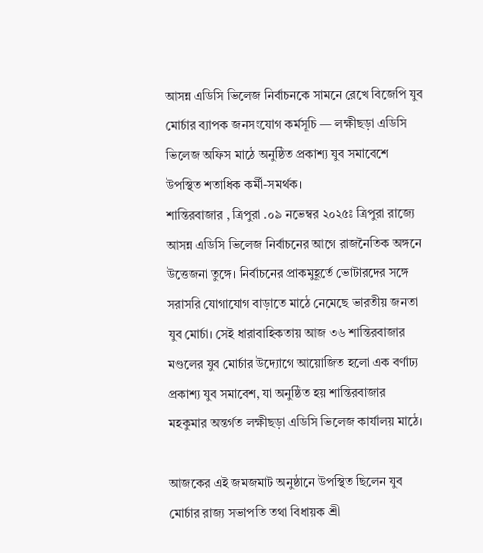আসন্ন এডিসি ভিলেজ নির্বাচনকে সামনে রেখে বিজেপি যুব মোর্চার ব্যাপক জনসংযোগ কর্মসূচি — লক্ষীছড়া এডিসি ভিলেজ অফিস মাঠে অনুষ্ঠিত প্রকাশ্য যুব সমাবেশে উপস্থিত শতাধিক কর্মী-সমর্থক।
শান্তিরবাজার , ত্রিপুরা .০৯ নভেম্বর ২০২৫ঃ ত্রিপুরা রাজ্যে আসন্ন এডিসি ভিলেজ নির্বাচনের আগে রাজনৈতিক অঙ্গনে উত্তেজনা তুঙ্গে। নির্বাচনের প্রাকমুহূর্তে ভোটারদের সঙ্গে সরাসরি যোগাযোগ বাড়াতে মাঠে নেমেছে ভারতীয় জনতা যুব মোর্চা। সেই ধারাবাহিকতায় আজ ৩৬ শান্তিরবাজার মণ্ডলের যুব মোর্চার উদ্যোগে আয়োজিত হলো এক বর্ণাঢ্য প্রকাশ্য যুব সমাবেশ, যা অনুষ্ঠিত হয় শান্তিরবাজার মহকুমার অন্তর্গত লক্ষীছড়া এডিসি ভিলেজ কার্যালয় মাঠে।

আজকের এই জমজমাট অনুষ্ঠানে উপস্থিত ছিলেন যুব মোর্চার রাজ্য সভাপতি তথা বিধায়ক শ্রী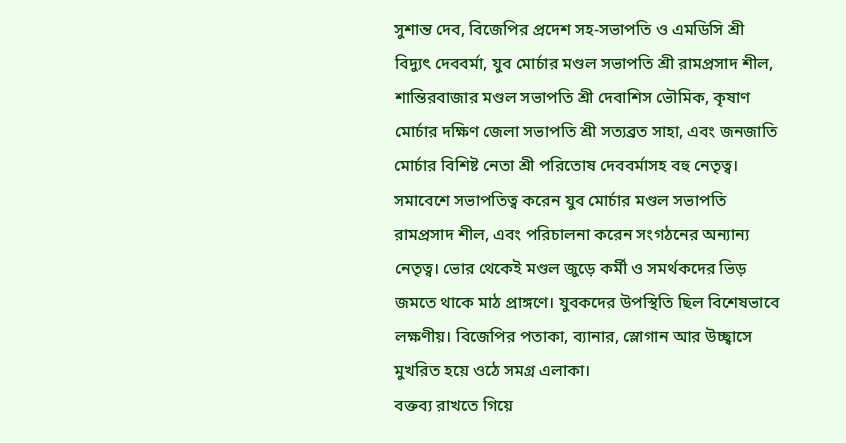সুশান্ত দেব, বিজেপির প্রদেশ সহ-সভাপতি ও এমডিসি শ্রী বিদ্যুৎ দেববর্মা, যুব মোর্চার মণ্ডল সভাপতি শ্রী রামপ্রসাদ শীল, শান্তিরবাজার মণ্ডল সভাপতি শ্রী দেবাশিস ভৌমিক, কৃষাণ মোর্চার দক্ষিণ জেলা সভাপতি শ্রী সত্যব্রত সাহা, এবং জনজাতি মোর্চার বিশিষ্ট নেতা শ্রী পরিতোষ দেববর্মাসহ বহু নেতৃত্ব।
সমাবেশে সভাপতিত্ব করেন যুব মোর্চার মণ্ডল সভাপতি রামপ্রসাদ শীল, এবং পরিচালনা করেন সংগঠনের অন্যান্য নেতৃত্ব। ভোর থেকেই মণ্ডল জুড়ে কর্মী ও সমর্থকদের ভিড় জমতে থাকে মাঠ প্রাঙ্গণে। যুবকদের উপস্থিতি ছিল বিশেষভাবে লক্ষণীয়। বিজেপির পতাকা, ব্যানার, স্লোগান আর উচ্ছ্বাসে মুখরিত হয়ে ওঠে সমগ্র এলাকা।
বক্তব্য রাখতে গিয়ে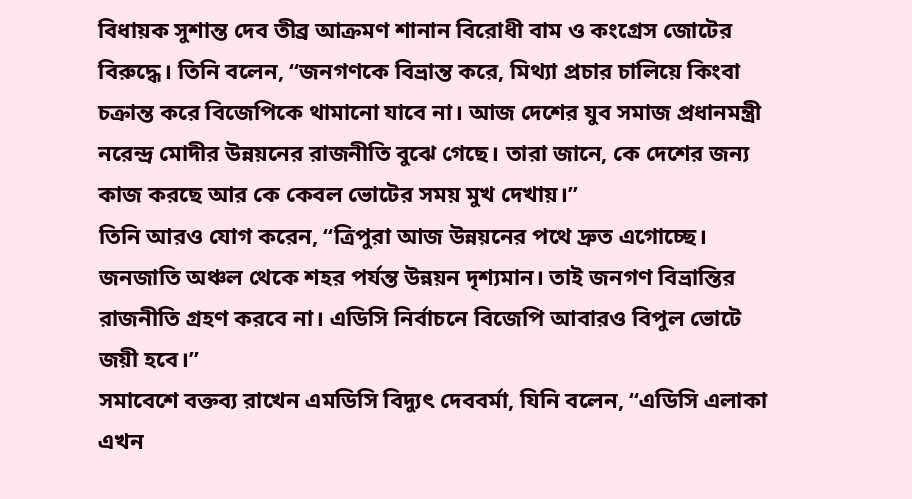বিধায়ক সুশান্ত দেব তীব্র আক্রমণ শানান বিরোধী বাম ও কংগ্রেস জোটের বিরুদ্ধে। তিনি বলেন, “জনগণকে বিভ্রান্ত করে, মিথ্যা প্রচার চালিয়ে কিংবা চক্রান্ত করে বিজেপিকে থামানো যাবে না। আজ দেশের যুব সমাজ প্রধানমন্ত্রী নরেন্দ্র মোদীর উন্নয়নের রাজনীতি বুঝে গেছে। তারা জানে, কে দেশের জন্য কাজ করছে আর কে কেবল ভোটের সময় মুখ দেখায়।”
তিনি আরও যোগ করেন, “ত্রিপুরা আজ উন্নয়নের পথে দ্রুত এগোচ্ছে। জনজাতি অঞ্চল থেকে শহর পর্যন্ত উন্নয়ন দৃশ্যমান। তাই জনগণ বিভ্রান্তির রাজনীতি গ্রহণ করবে না। এডিসি নির্বাচনে বিজেপি আবারও বিপুল ভোটে জয়ী হবে।”
সমাবেশে বক্তব্য রাখেন এমডিসি বিদ্যুৎ দেববর্মা, যিনি বলেন, “এডিসি এলাকা এখন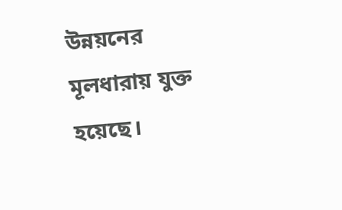উন্নয়নের মূলধারায় যুক্ত হয়েছে।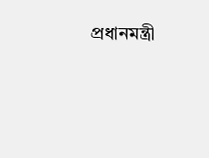প্রধানমন্ত্রী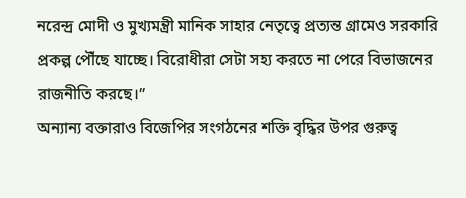নরেন্দ্র মোদী ও মুখ্যমন্ত্রী মানিক সাহার নেতৃত্বে প্রত্যন্ত গ্রামেও সরকারি প্রকল্প পৌঁছে যাচ্ছে। বিরোধীরা সেটা সহ্য করতে না পেরে বিভাজনের রাজনীতি করছে।”
অন্যান্য বক্তারাও বিজেপির সংগঠনের শক্তি বৃদ্ধির উপর গুরুত্ব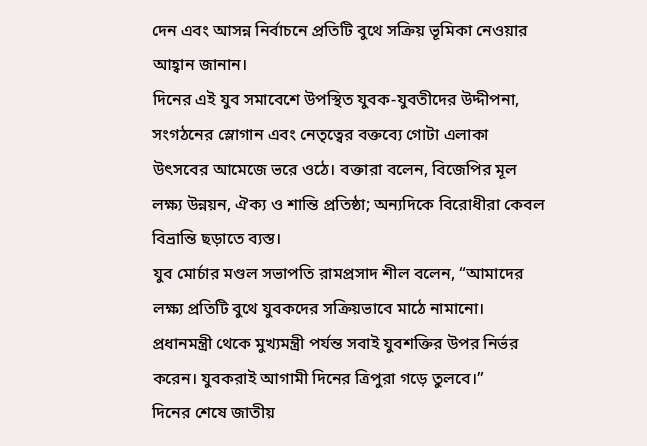দেন এবং আসন্ন নির্বাচনে প্রতিটি বুথে সক্রিয় ভূমিকা নেওয়ার আহ্বান জানান।
দিনের এই যুব সমাবেশে উপস্থিত যুবক-যুবতীদের উদ্দীপনা, সংগঠনের স্লোগান এবং নেতৃত্বের বক্তব্যে গোটা এলাকা উৎসবের আমেজে ভরে ওঠে। বক্তারা বলেন, বিজেপির মূল লক্ষ্য উন্নয়ন, ঐক্য ও শান্তি প্রতিষ্ঠা; অন্যদিকে বিরোধীরা কেবল বিভ্রান্তি ছড়াতে ব্যস্ত।
যুব মোর্চার মণ্ডল সভাপতি রামপ্রসাদ শীল বলেন, “আমাদের লক্ষ্য প্রতিটি বুথে যুবকদের সক্রিয়ভাবে মাঠে নামানো। প্রধানমন্ত্রী থেকে মুখ্যমন্ত্রী পর্যন্ত সবাই যুবশক্তির উপর নির্ভর করেন। যুবকরাই আগামী দিনের ত্রিপুরা গড়ে তুলবে।”
দিনের শেষে জাতীয়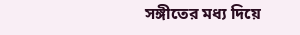সঙ্গীতের মধ্য দিয়ে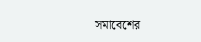সমাবেশের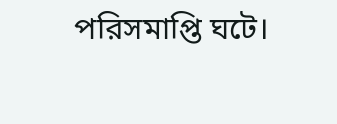পরিসমাপ্তি ঘটে।